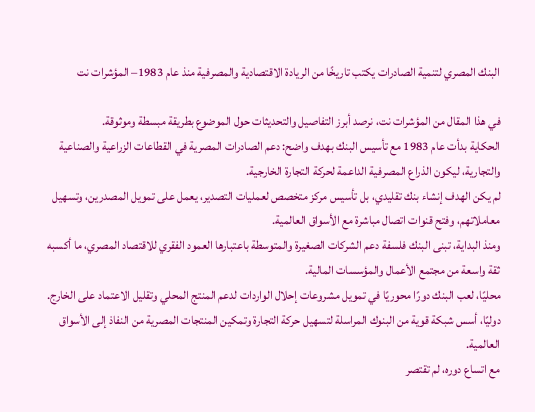البنك المصري لتنمية الصادرات يكتب تاريخًا من الريادة الاقتصادية والمصرفية منذ عام 1983– المؤشرات نت

في هذا المقال من المؤشرات نت، نرصد أبرز التفاصيل والتحديثات حول الموضوع بطريقة مبسطة وموثوقة.
الحكاية بدأت عام 1983 مع تأسيس البنك بهدف واضح: دعم الصادرات المصرية في القطاعات الزراعية والصناعية والتجارية، ليكون الذراع المصرفية الداعمة لحركة التجارة الخارجية.
لم يكن الهدف إنشاء بنك تقليدي، بل تأسيس مركز متخصص لعمليات التصدير، يعمل على تمويل المصدرين، وتسهيل معاملاتهم، وفتح قنوات اتصال مباشرة مع الأسواق العالمية.
ومنذ البداية، تبنى البنك فلسفة دعم الشركات الصغيرة والمتوسطة باعتبارها العمود الفقري للاقتصاد المصري، ما أكسبه ثقة واسعة من مجتمع الأعمال والمؤسسات المالية.
محليًا، لعب البنك دورًا محوريًا في تمويل مشروعات إحلال الواردات لدعم المنتج المحلي وتقليل الاعتماد على الخارج.
دوليًا، أسس شبكة قوية من البنوك المراسلة لتسهيل حركة التجارة وتمكين المنتجات المصرية من النفاذ إلى الأسواق العالمية.
مع اتساع دوره، لم تقتصر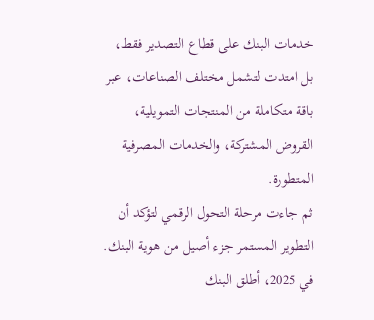خدمات البنك على قطاع التصدير فقط، بل امتدت لتشمل مختلف الصناعات، عبر باقة متكاملة من المنتجات التمويلية، القروض المشتركة، والخدمات المصرفية المتطورة.
ثم جاءت مرحلة التحول الرقمي لتؤكد أن التطوير المستمر جزء أصيل من هوية البنك. في 2025، أطلق البنك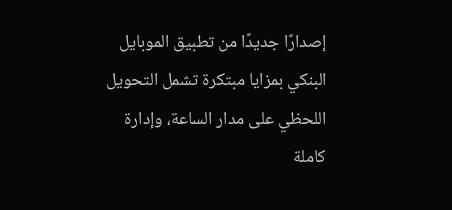إصدارًا جديدًا من تطبيق الموبايل البنكي بمزايا مبتكرة تشمل التحويل اللحظي على مدار الساعة، وإدارة كاملة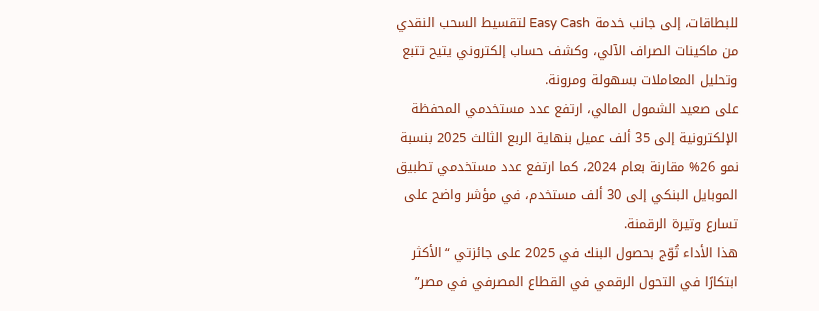للبطاقات، إلى جانب خدمة Easy Cash لتقسيط السحب النقدي من ماكينات الصراف الآلي، وكشف حساب إلكتروني يتيح تتبع وتحليل المعاملات بسهولة ومرونة.
على صعيد الشمول المالي، ارتفع عدد مستخدمي المحفظة الإلكترونية إلى 35 ألف عميل بنهاية الربع الثالث 2025 بنسبة نمو 26% مقارنة بعام 2024، كما ارتفع عدد مستخدمي تطبيق الموبايل البنكي إلى 30 ألف مستخدم، في مؤشر واضح على تسارع وتيرة الرقمنة.
هذا الأداء تُوّج بحصول البنك في 2025 على جائزتي “الأكثر ابتكارًا في التحول الرقمي في القطاع المصرفي في مصر”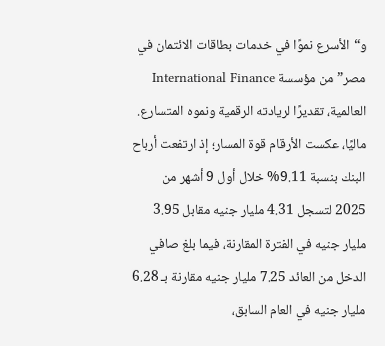و“الأسرع نموًا في خدمات بطاقات الائتمان في مصر” من مؤسسة International Finance العالمية، تقديرًا لريادته الرقمية ونموه المتسارع.
ماليًا، عكست الأرقام قوة المسار؛ إذ ارتفعت أرباح البنك بنسبة 9.11% خلال أول 9 أشهر من 2025 لتسجل 4.31 مليار جنيه مقابل 3.95 مليار جنيه في الفترة المقارنة، فيما بلغ صافي الدخل من العائد 7.25 مليار جنيه مقارنة بـ 6.28 مليار جنيه في العام السابق،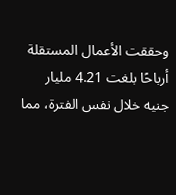وحققت الأعمال المستقلة أرباحًا بلغت 4.21 مليار جنيه خلال نفس الفترة، مما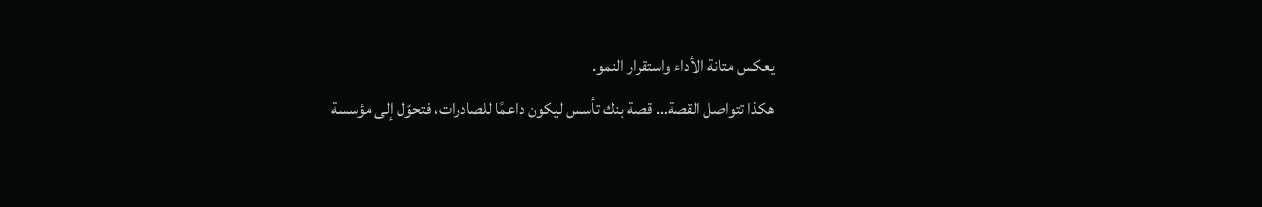يعكس متانة الأداء واستقرار النمو.
هكذا تتواصل القصة… قصة بنك تأسس ليكون داعمًا للصادرات، فتحوّل إلى مؤسسة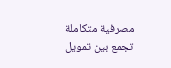مصرفية متكاملة تجمع بين تمويل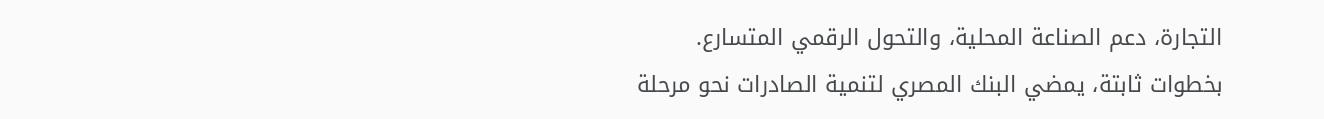التجارة، دعم الصناعة المحلية، والتحول الرقمي المتسارع.
بخطوات ثابتة، يمضي البنك المصري لتنمية الصادرات نحو مرحلة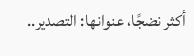أكثر نضجًا، عنوانها: التصدير..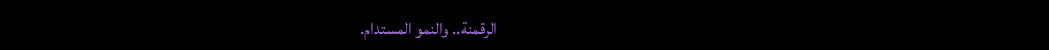الرقمنة.. والنمو المستدام.